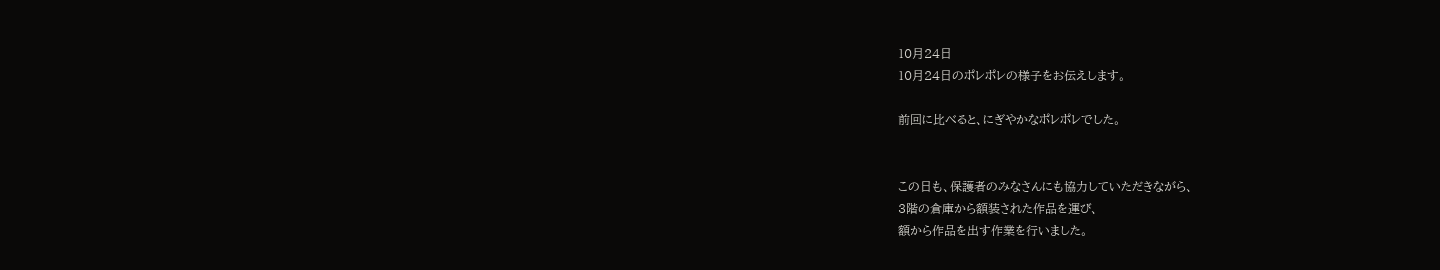10月24日
10月24日のポレポレの様子をお伝えします。

前回に比べると、にぎやかなポレポレでした。


この日も、保護者のみなさんにも協力していただきながら、
3階の倉庫から額装された作品を運び、
額から作品を出す作業を行いました。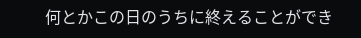何とかこの日のうちに終えることができ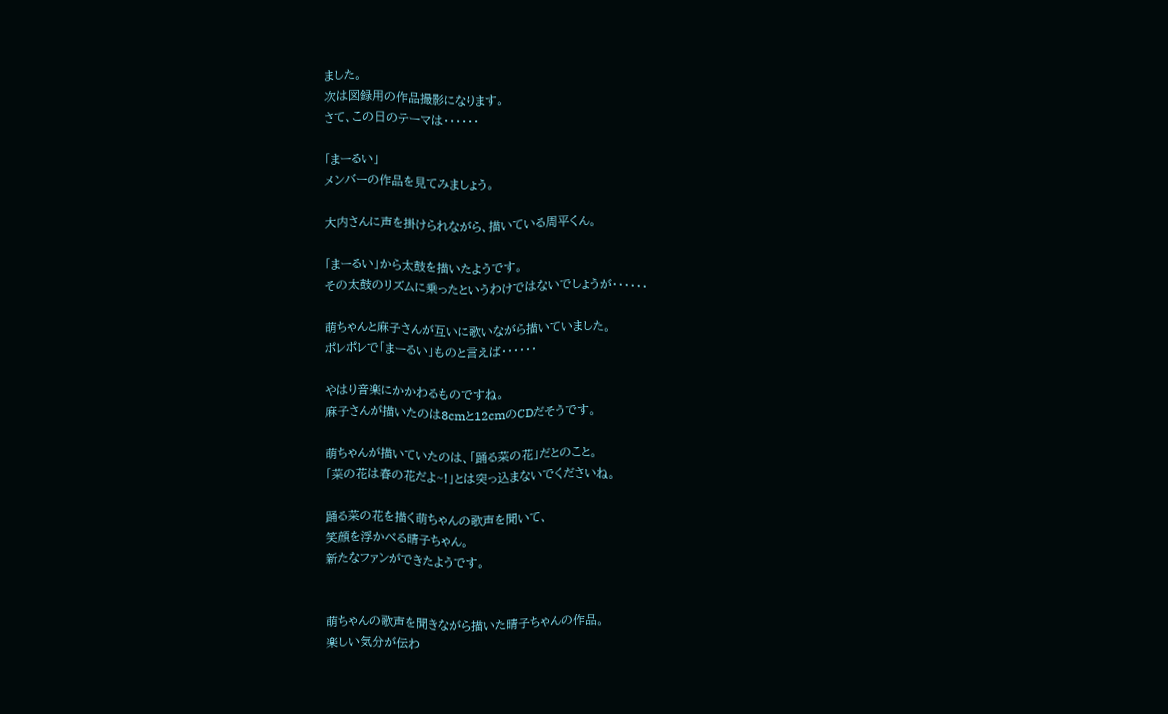ました。
次は図録用の作品撮影になります。
さて、この日のテーマは・・・・・・

「まーるい」
メンバーの作品を見てみましょう。

大内さんに声を掛けられながら、描いている周平くん。

「まーるい」から太鼓を描いたようです。
その太鼓のリズムに乗ったというわけではないでしょうが・・・・・・

萌ちゃんと麻子さんが互いに歌いながら描いていました。
ポレポレで「まーるい」ものと言えば・・・・・・

やはり音楽にかかわるものですね。
麻子さんが描いたのは8cmと12cmのCDだそうです。

萌ちゃんが描いていたのは、「踊る菜の花」だとのこと。
「菜の花は春の花だよ~!」とは突っ込まないでくださいね。

踊る菜の花を描く萌ちゃんの歌声を聞いて、
笑顔を浮かべる晴子ちゃん。
新たなファンができたようです。


萌ちゃんの歌声を聞きながら描いた晴子ちゃんの作品。
楽しい気分が伝わ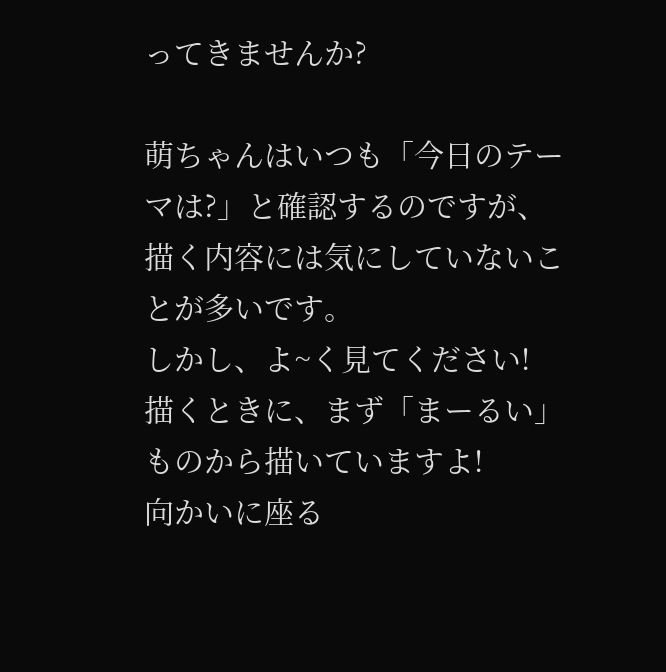ってきませんか?

萌ちゃんはいつも「今日のテーマは?」と確認するのですが、
描く内容には気にしていないことが多いです。
しかし、よ~く見てください!
描くときに、まず「まーるい」ものから描いていますよ!
向かいに座る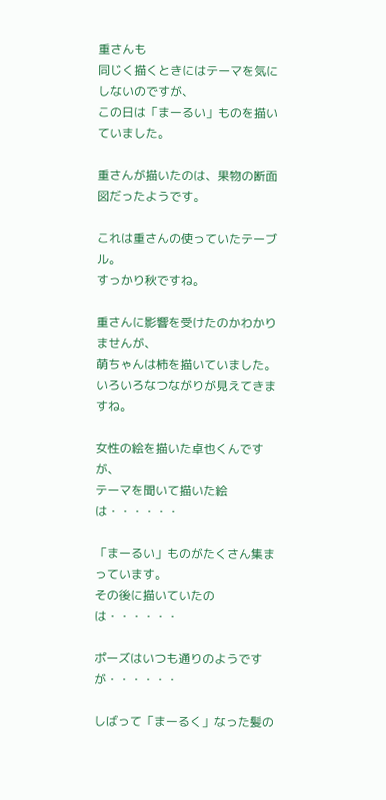重さんも
同じく描くときにはテーマを気にしないのですが、
この日は「まーるい」ものを描いていました。

重さんが描いたのは、果物の断面図だったようです。

これは重さんの使っていたテーブル。
すっかり秋ですね。

重さんに影響を受けたのかわかりませんが、
萌ちゃんは柿を描いていました。
いろいろなつながりが見えてきますね。

女性の絵を描いた卓也くんですが、
テーマを聞いて描いた絵は・・・・・・

「まーるい」ものがたくさん集まっています。
その後に描いていたのは・・・・・・

ポーズはいつも通りのようですが・・・・・・

しばって「まーるく」なった髪の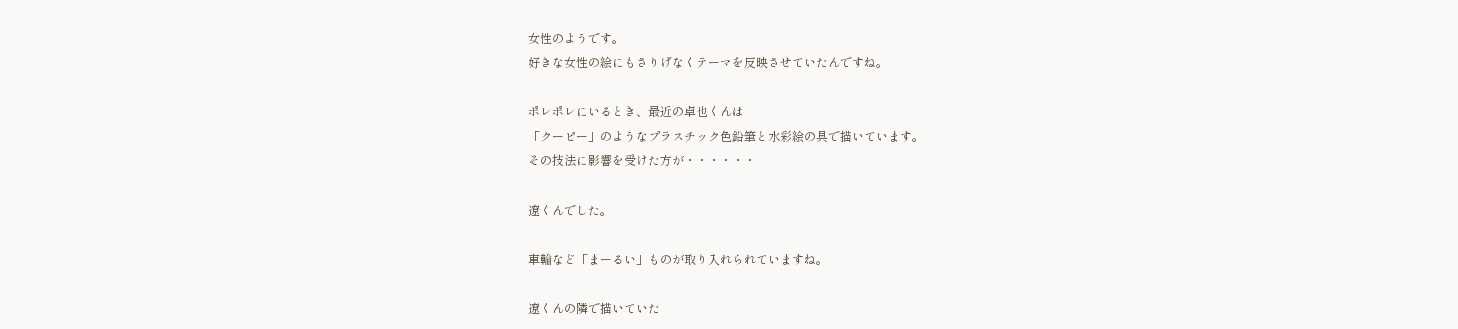女性のようです。
好きな女性の絵にもさりげなくテーマを反映させていたんですね。

ポレポレにいるとき、最近の卓也くんは
「クーピー」のようなプラスチック色鉛筆と水彩絵の具で描いています。
その技法に影響を受けた方が・・・・・・

遼くんでした。

車輪など「まーるい」ものが取り入れられていますね。

遼くんの隣で描いていた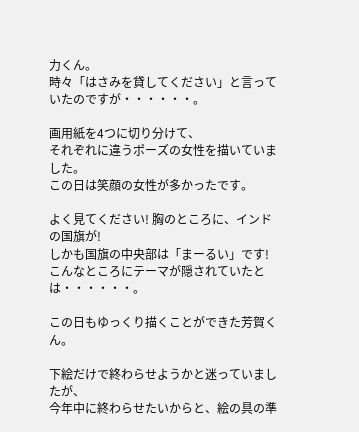力くん。
時々「はさみを貸してください」と言っていたのですが・・・・・・。

画用紙を4つに切り分けて、
それぞれに違うポーズの女性を描いていました。
この日は笑顔の女性が多かったです。

よく見てください! 胸のところに、インドの国旗が!
しかも国旗の中央部は「まーるい」です!
こんなところにテーマが隠されていたとは・・・・・・。

この日もゆっくり描くことができた芳賀くん。

下絵だけで終わらせようかと迷っていましたが、
今年中に終わらせたいからと、絵の具の準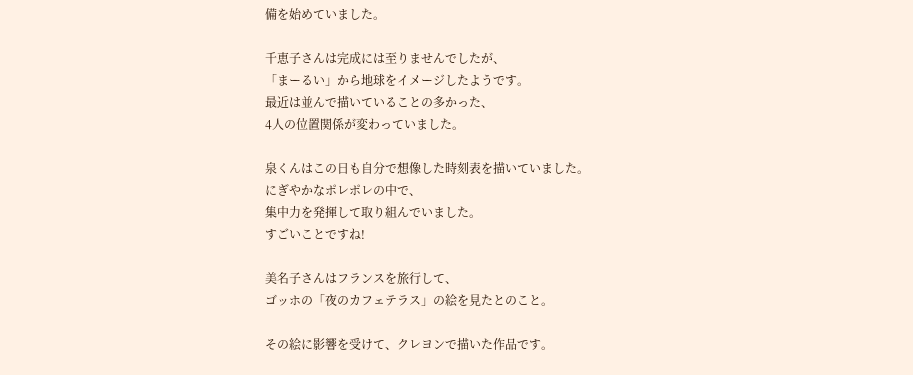備を始めていました。

千恵子さんは完成には至りませんでしたが、
「まーるい」から地球をイメージしたようです。
最近は並んで描いていることの多かった、
4人の位置関係が変わっていました。

泉くんはこの日も自分で想像した時刻表を描いていました。
にぎやかなポレポレの中で、
集中力を発揮して取り組んでいました。
すごいことですね!

美名子さんはフランスを旅行して、
ゴッホの「夜のカフェテラス」の絵を見たとのこと。

その絵に影響を受けて、クレヨンで描いた作品です。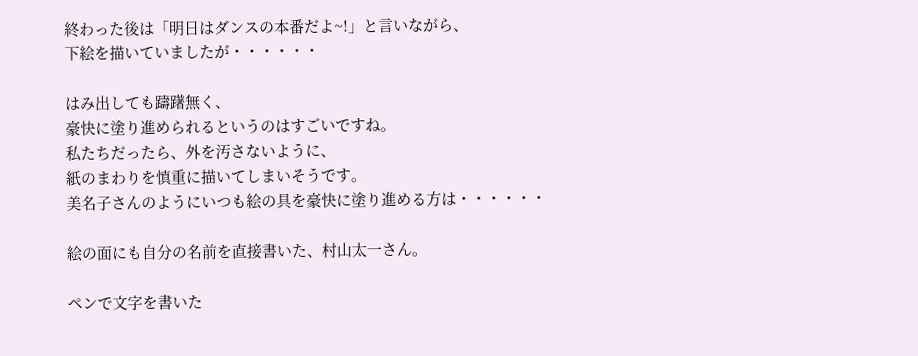終わった後は「明日はダンスの本番だよ~!」と言いながら、
下絵を描いていましたが・・・・・・

はみ出しても躊躇無く、
豪快に塗り進められるというのはすごいですね。
私たちだったら、外を汚さないように、
紙のまわりを慎重に描いてしまいそうです。
美名子さんのようにいつも絵の具を豪快に塗り進める方は・・・・・・

絵の面にも自分の名前を直接書いた、村山太一さん。

ペンで文字を書いた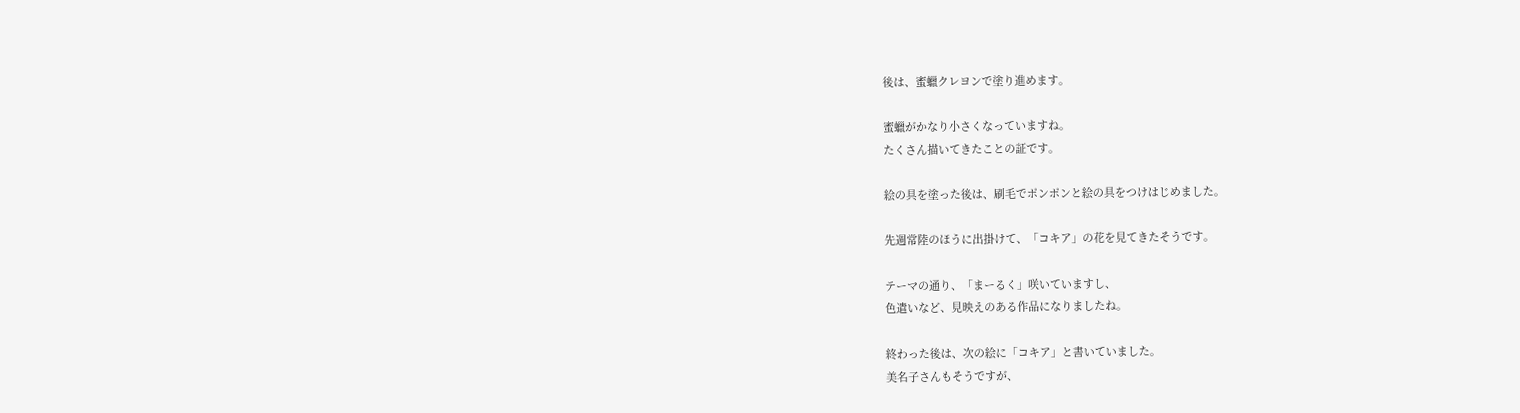後は、蜜蠟クレヨンで塗り進めます。

蜜蠟がかなり小さくなっていますね。
たくさん描いてきたことの証です。

絵の具を塗った後は、刷毛でポンポンと絵の具をつけはじめました。

先週常陸のほうに出掛けて、「コキア」の花を見てきたそうです。

テーマの通り、「まーるく」咲いていますし、
色遣いなど、見映えのある作品になりましたね。

終わった後は、次の絵に「コキア」と書いていました。
美名子さんもそうですが、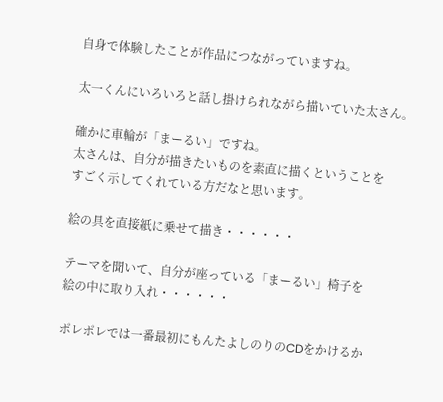自身で体験したことが作品につながっていますね。

太一くんにいろいろと話し掛けられながら描いていた太さん。

確かに車輪が「まーるい」ですね。
太さんは、自分が描きたいものを素直に描くということを
すごく示してくれている方だなと思います。

絵の具を直接紙に乗せて描き・・・・・・

テーマを聞いて、自分が座っている「まーるい」椅子を
絵の中に取り入れ・・・・・・

ポレポレでは一番最初にもんたよしのりのCDをかけるか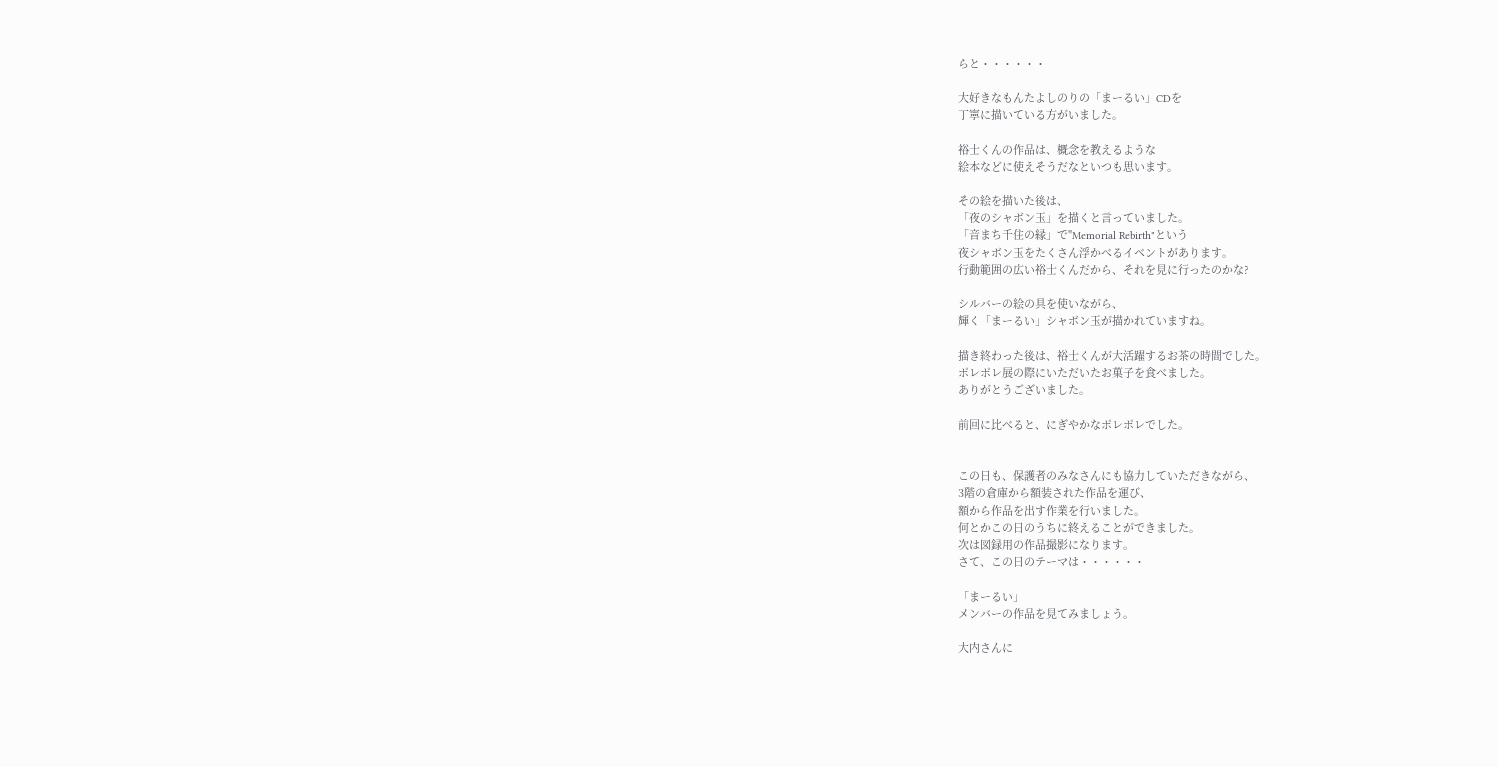らと・・・・・・

大好きなもんたよしのりの「まーるい」CDを
丁寧に描いている方がいました。

裕士くんの作品は、概念を教えるような
絵本などに使えそうだなといつも思います。

その絵を描いた後は、
「夜のシャボン玉」を描くと言っていました。
「音まち千住の縁」で"Memorial Rebirth"という
夜シャボン玉をたくさん浮かべるイベントがあります。
行動範囲の広い裕士くんだから、それを見に行ったのかな?

シルバーの絵の具を使いながら、
輝く「まーるい」シャボン玉が描かれていますね。

描き終わった後は、裕士くんが大活躍するお茶の時間でした。
ポレポレ展の際にいただいたお菓子を食べました。
ありがとうございました。

前回に比べると、にぎやかなポレポレでした。


この日も、保護者のみなさんにも協力していただきながら、
3階の倉庫から額装された作品を運び、
額から作品を出す作業を行いました。
何とかこの日のうちに終えることができました。
次は図録用の作品撮影になります。
さて、この日のテーマは・・・・・・

「まーるい」
メンバーの作品を見てみましょう。

大内さんに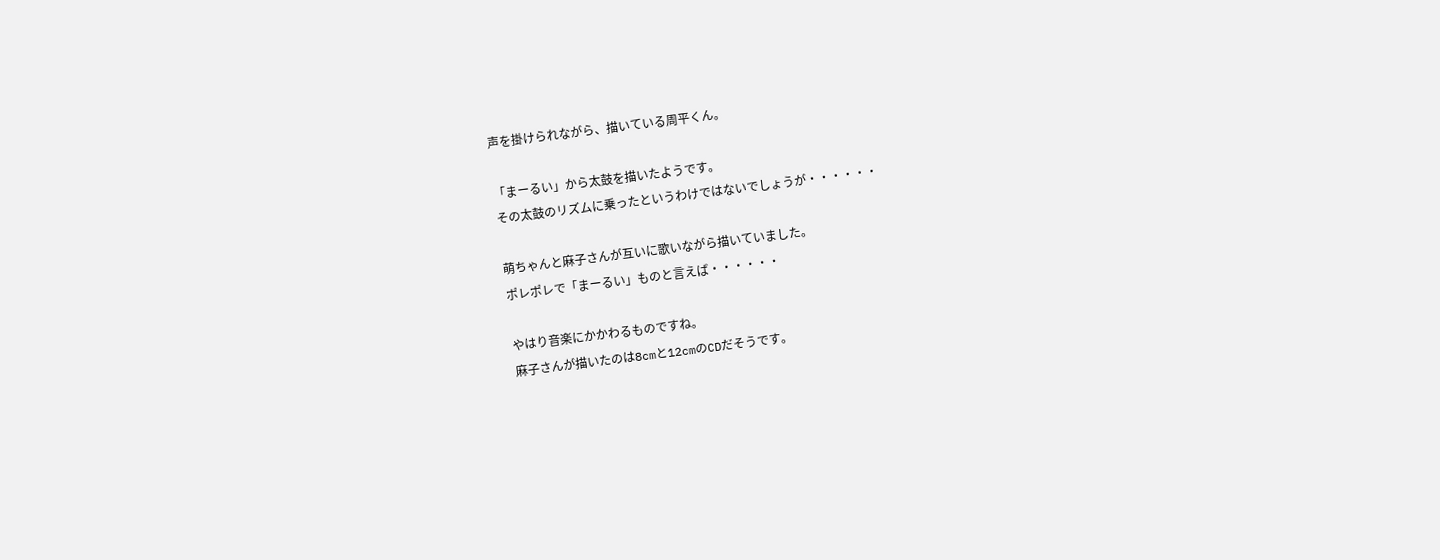声を掛けられながら、描いている周平くん。

「まーるい」から太鼓を描いたようです。
その太鼓のリズムに乗ったというわけではないでしょうが・・・・・・

萌ちゃんと麻子さんが互いに歌いながら描いていました。
ポレポレで「まーるい」ものと言えば・・・・・・

やはり音楽にかかわるものですね。
麻子さんが描いたのは8cmと12cmのCDだそうです。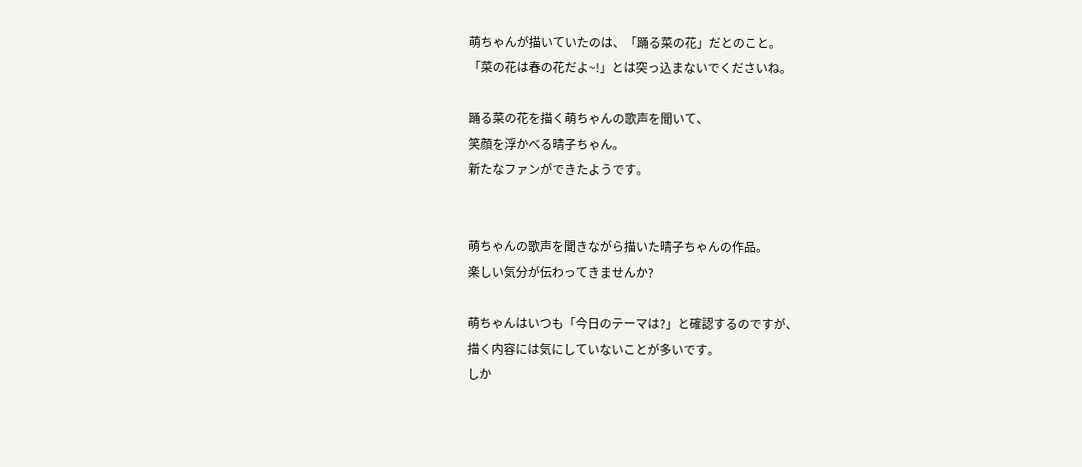萌ちゃんが描いていたのは、「踊る菜の花」だとのこと。
「菜の花は春の花だよ~!」とは突っ込まないでくださいね。

踊る菜の花を描く萌ちゃんの歌声を聞いて、
笑顔を浮かべる晴子ちゃん。
新たなファンができたようです。


萌ちゃんの歌声を聞きながら描いた晴子ちゃんの作品。
楽しい気分が伝わってきませんか?

萌ちゃんはいつも「今日のテーマは?」と確認するのですが、
描く内容には気にしていないことが多いです。
しか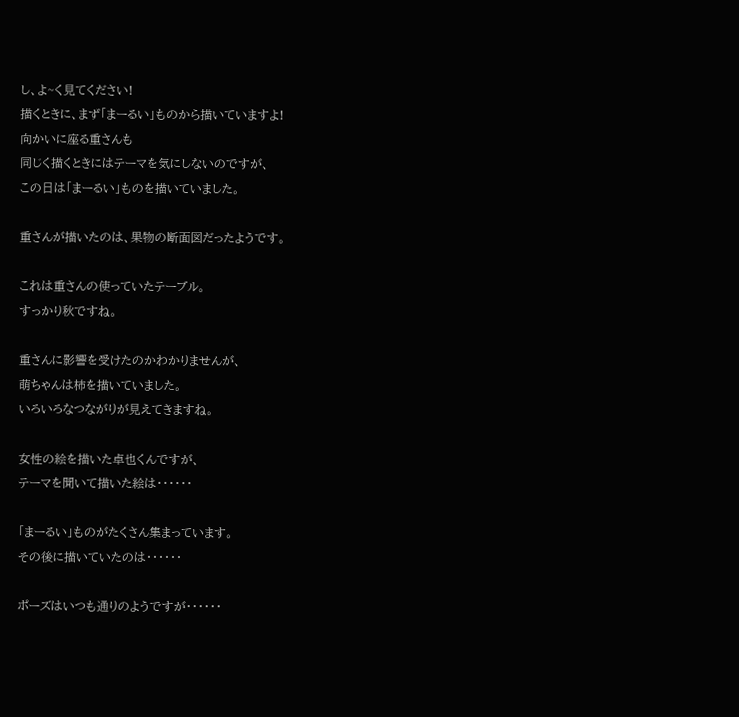し、よ~く見てください!
描くときに、まず「まーるい」ものから描いていますよ!
向かいに座る重さんも
同じく描くときにはテーマを気にしないのですが、
この日は「まーるい」ものを描いていました。

重さんが描いたのは、果物の断面図だったようです。

これは重さんの使っていたテーブル。
すっかり秋ですね。

重さんに影響を受けたのかわかりませんが、
萌ちゃんは柿を描いていました。
いろいろなつながりが見えてきますね。

女性の絵を描いた卓也くんですが、
テーマを聞いて描いた絵は・・・・・・

「まーるい」ものがたくさん集まっています。
その後に描いていたのは・・・・・・

ポーズはいつも通りのようですが・・・・・・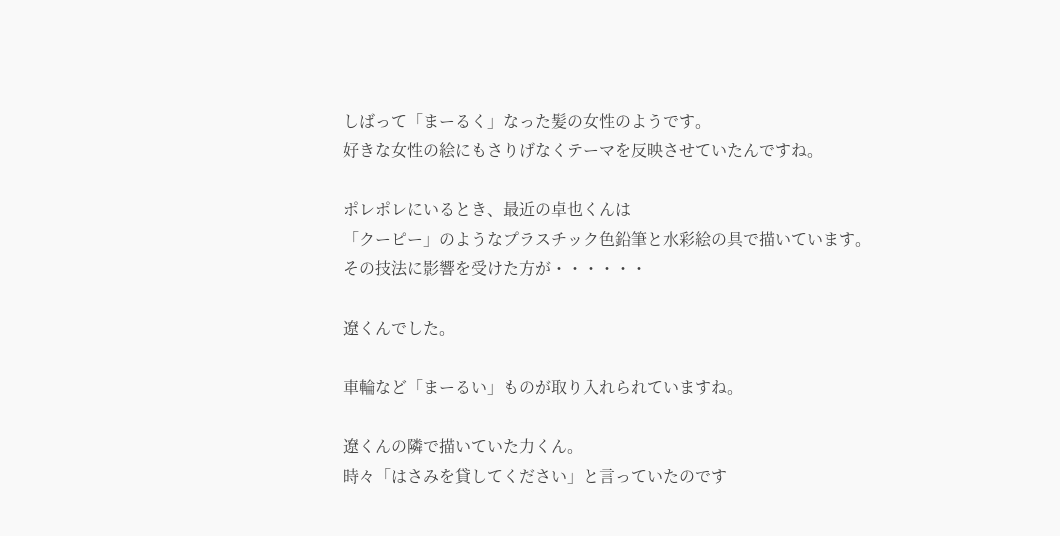しばって「まーるく」なった髪の女性のようです。
好きな女性の絵にもさりげなくテーマを反映させていたんですね。

ポレポレにいるとき、最近の卓也くんは
「クーピー」のようなプラスチック色鉛筆と水彩絵の具で描いています。
その技法に影響を受けた方が・・・・・・

遼くんでした。

車輪など「まーるい」ものが取り入れられていますね。

遼くんの隣で描いていた力くん。
時々「はさみを貸してください」と言っていたのです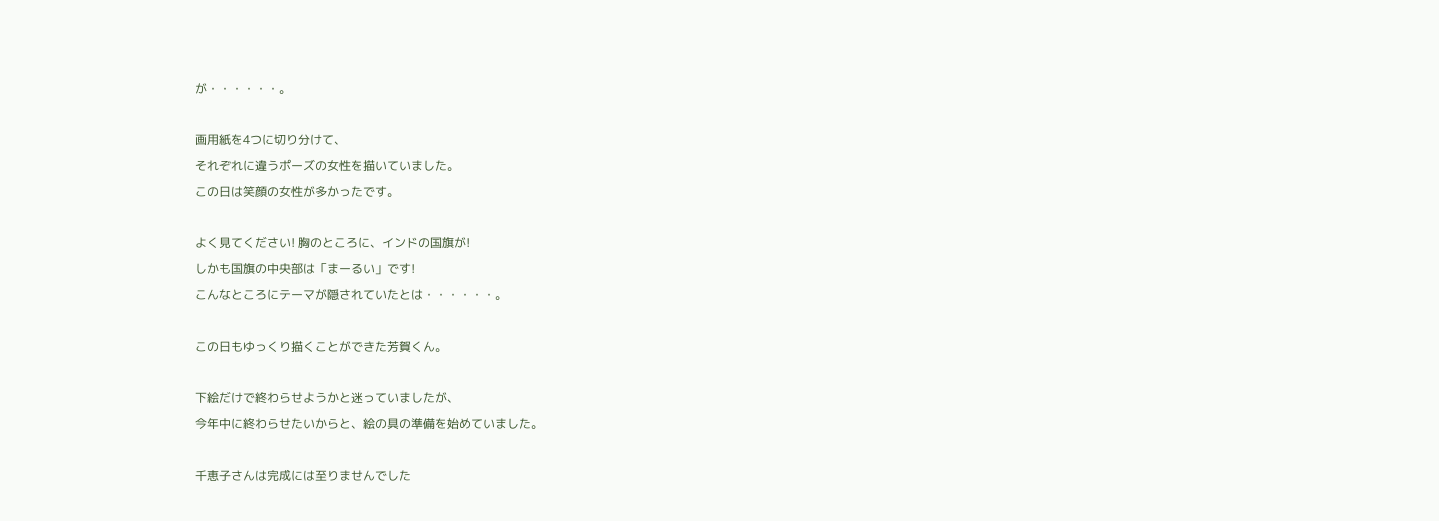が・・・・・・。

画用紙を4つに切り分けて、
それぞれに違うポーズの女性を描いていました。
この日は笑顔の女性が多かったです。

よく見てください! 胸のところに、インドの国旗が!
しかも国旗の中央部は「まーるい」です!
こんなところにテーマが隠されていたとは・・・・・・。

この日もゆっくり描くことができた芳賀くん。

下絵だけで終わらせようかと迷っていましたが、
今年中に終わらせたいからと、絵の具の準備を始めていました。

千恵子さんは完成には至りませんでした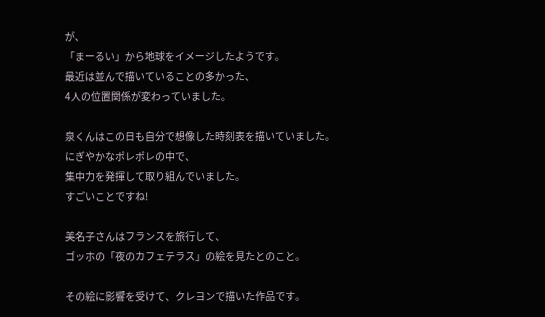が、
「まーるい」から地球をイメージしたようです。
最近は並んで描いていることの多かった、
4人の位置関係が変わっていました。

泉くんはこの日も自分で想像した時刻表を描いていました。
にぎやかなポレポレの中で、
集中力を発揮して取り組んでいました。
すごいことですね!

美名子さんはフランスを旅行して、
ゴッホの「夜のカフェテラス」の絵を見たとのこと。

その絵に影響を受けて、クレヨンで描いた作品です。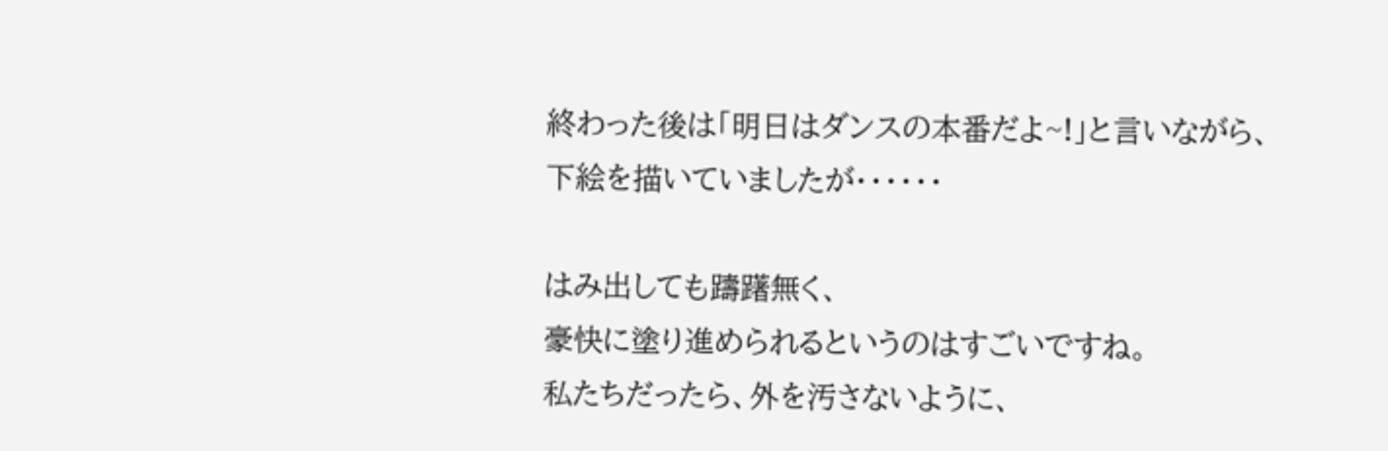終わった後は「明日はダンスの本番だよ~!」と言いながら、
下絵を描いていましたが・・・・・・

はみ出しても躊躇無く、
豪快に塗り進められるというのはすごいですね。
私たちだったら、外を汚さないように、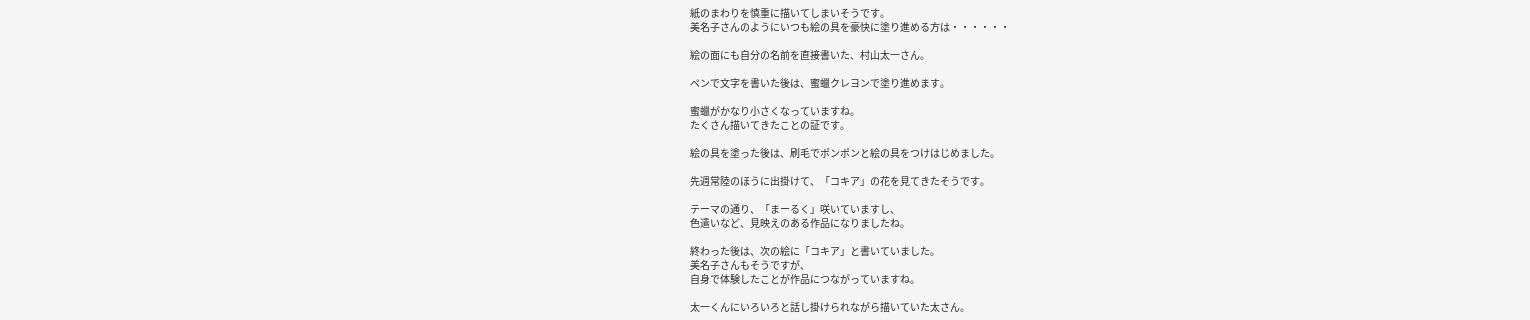紙のまわりを慎重に描いてしまいそうです。
美名子さんのようにいつも絵の具を豪快に塗り進める方は・・・・・・

絵の面にも自分の名前を直接書いた、村山太一さん。

ペンで文字を書いた後は、蜜蠟クレヨンで塗り進めます。

蜜蠟がかなり小さくなっていますね。
たくさん描いてきたことの証です。

絵の具を塗った後は、刷毛でポンポンと絵の具をつけはじめました。

先週常陸のほうに出掛けて、「コキア」の花を見てきたそうです。

テーマの通り、「まーるく」咲いていますし、
色遣いなど、見映えのある作品になりましたね。

終わった後は、次の絵に「コキア」と書いていました。
美名子さんもそうですが、
自身で体験したことが作品につながっていますね。

太一くんにいろいろと話し掛けられながら描いていた太さん。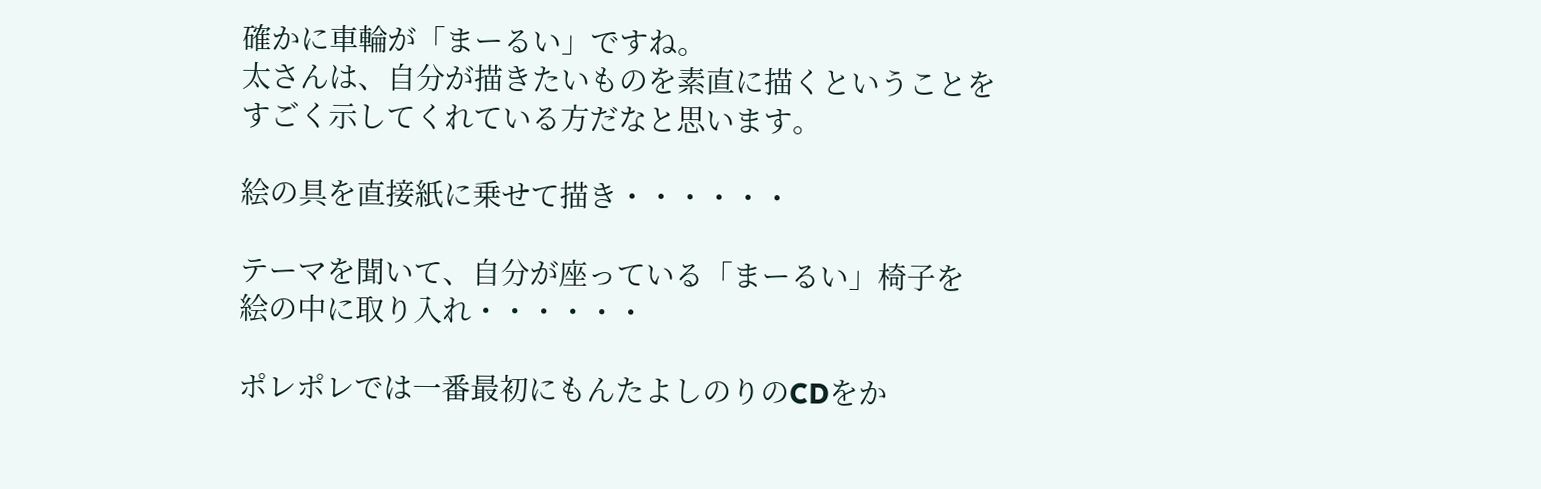確かに車輪が「まーるい」ですね。
太さんは、自分が描きたいものを素直に描くということを
すごく示してくれている方だなと思います。

絵の具を直接紙に乗せて描き・・・・・・

テーマを聞いて、自分が座っている「まーるい」椅子を
絵の中に取り入れ・・・・・・

ポレポレでは一番最初にもんたよしのりのCDをか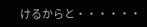けるからと・・・・・・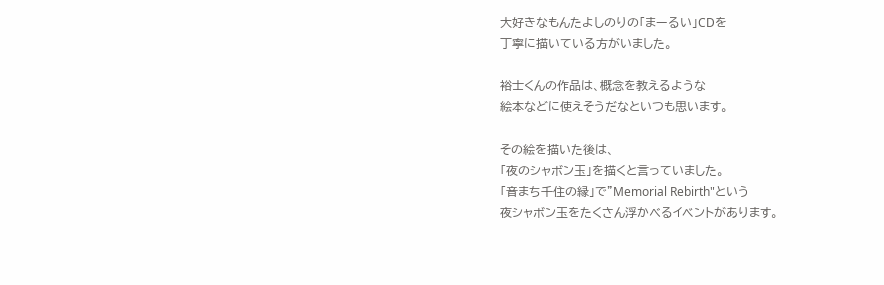大好きなもんたよしのりの「まーるい」CDを
丁寧に描いている方がいました。

裕士くんの作品は、概念を教えるような
絵本などに使えそうだなといつも思います。

その絵を描いた後は、
「夜のシャボン玉」を描くと言っていました。
「音まち千住の縁」で"Memorial Rebirth"という
夜シャボン玉をたくさん浮かべるイベントがあります。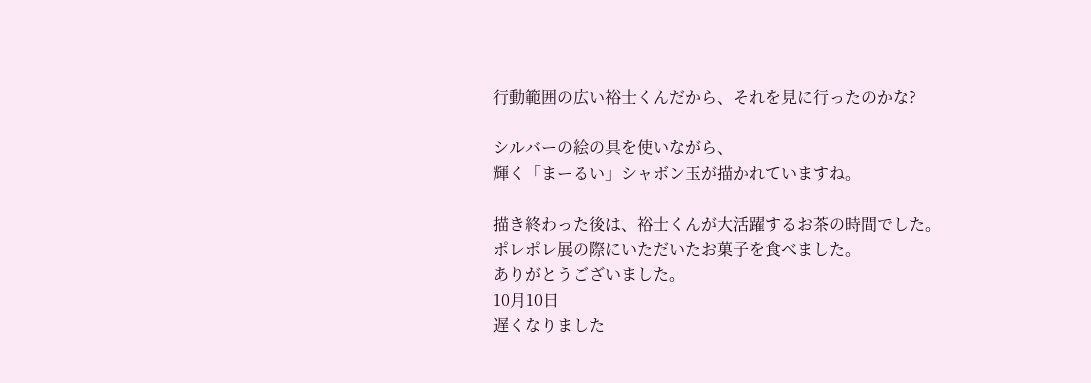行動範囲の広い裕士くんだから、それを見に行ったのかな?

シルバーの絵の具を使いながら、
輝く「まーるい」シャボン玉が描かれていますね。

描き終わった後は、裕士くんが大活躍するお茶の時間でした。
ポレポレ展の際にいただいたお菓子を食べました。
ありがとうございました。
10月10日
遅くなりました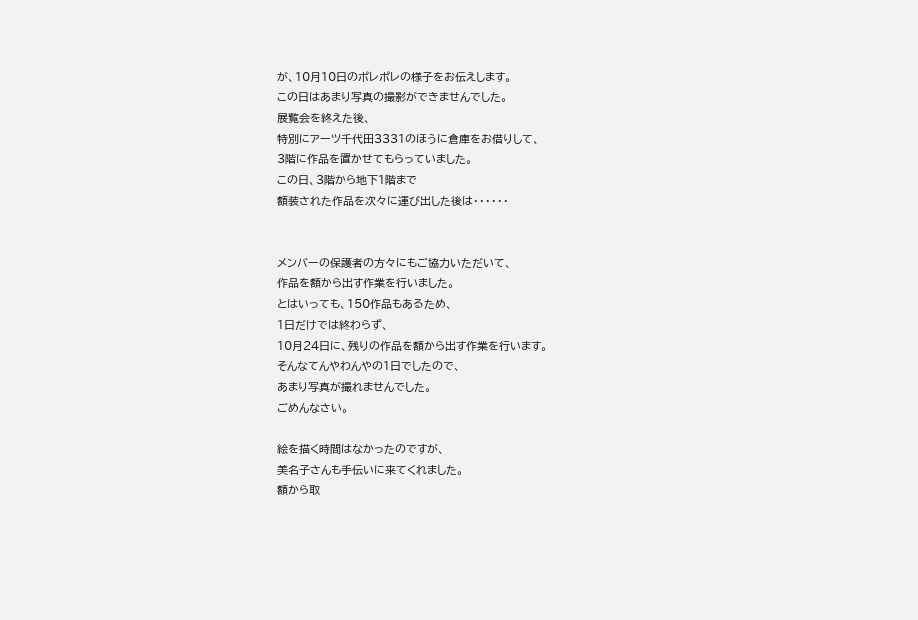が、10月10日のポレポレの様子をお伝えします。
この日はあまり写真の撮影ができませんでした。
展覧会を終えた後、
特別にアーツ千代田3331のほうに倉庫をお借りして、
3階に作品を置かせてもらっていました。
この日、3階から地下1階まで
額装された作品を次々に運び出した後は・・・・・・


メンバーの保護者の方々にもご協力いただいて、
作品を額から出す作業を行いました。
とはいっても、150作品もあるため、
1日だけでは終わらず、
10月24日に、残りの作品を額から出す作業を行います。
そんなてんやわんやの1日でしたので、
あまり写真が撮れませんでした。
ごめんなさい。

絵を描く時間はなかったのですが、
美名子さんも手伝いに来てくれました。
額から取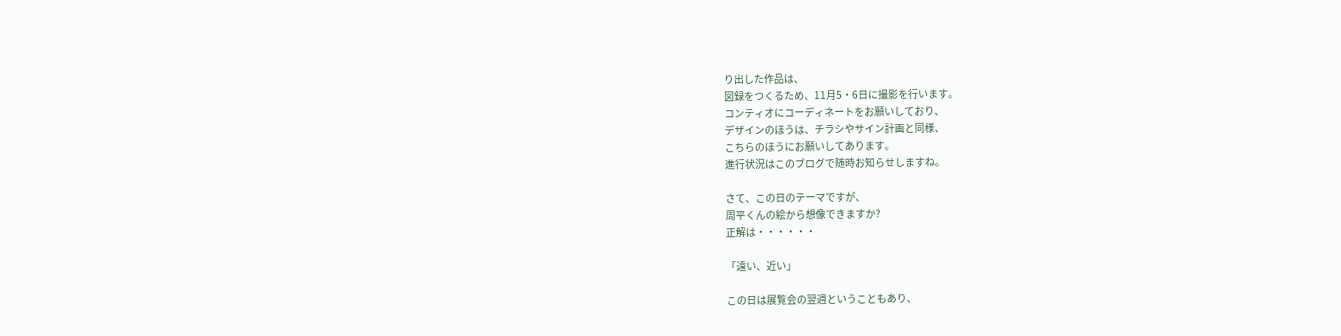り出した作品は、
図録をつくるため、11月5・6日に撮影を行います。
コンティオにコーディネートをお願いしており、
デザインのほうは、チラシやサイン計画と同様、
こちらのほうにお願いしてあります。
進行状況はこのブログで随時お知らせしますね。

さて、この日のテーマですが、
周平くんの絵から想像できますか?
正解は・・・・・・

「遠い、近い」

この日は展覧会の翌週ということもあり、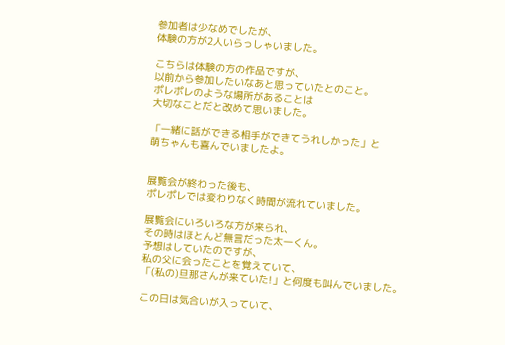参加者は少なめでしたが、
体験の方が2人いらっしゃいました。

こちらは体験の方の作品ですが、
以前から参加したいなあと思っていたとのこと。
ポレポレのような場所があることは
大切なことだと改めて思いました。

「一緒に話ができる相手ができてうれしかった」と
萌ちゃんも喜んでいましたよ。


展覧会が終わった後も、
ポレポレでは変わりなく時間が流れていました。

展覧会にいろいろな方が来られ、
その時はほとんど無言だった太一くん。
予想はしていたのですが、
私の父に会ったことを覚えていて、
「(私の)旦那さんが来ていた!」と何度も叫んでいました。

この日は気合いが入っていて、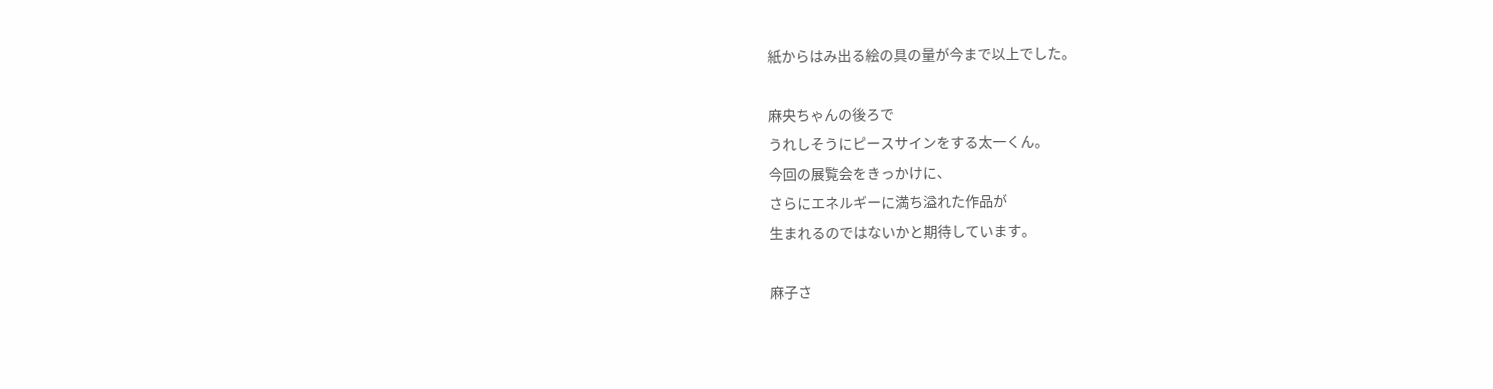紙からはみ出る絵の具の量が今まで以上でした。

麻央ちゃんの後ろで
うれしそうにピースサインをする太一くん。
今回の展覧会をきっかけに、
さらにエネルギーに満ち溢れた作品が
生まれるのではないかと期待しています。

麻子さ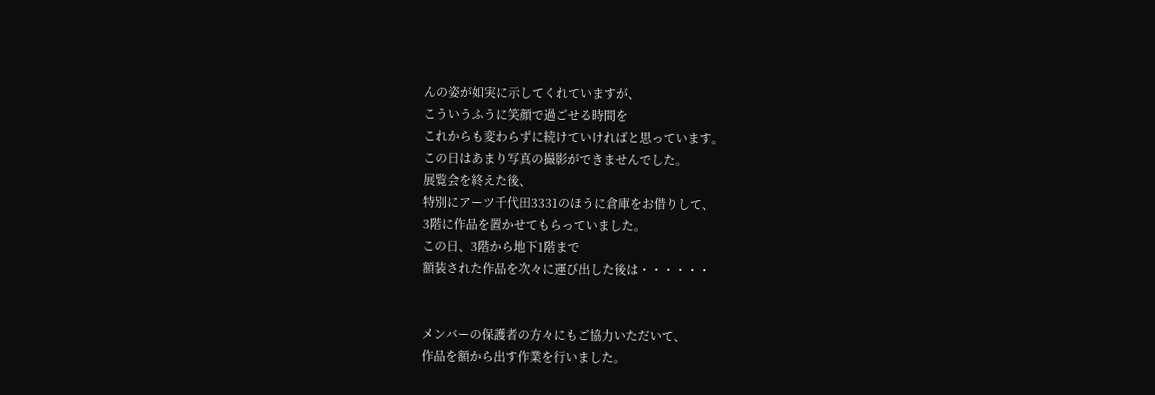んの姿が如実に示してくれていますが、
こういうふうに笑顔で過ごせる時間を
これからも変わらずに続けていければと思っています。
この日はあまり写真の撮影ができませんでした。
展覧会を終えた後、
特別にアーツ千代田3331のほうに倉庫をお借りして、
3階に作品を置かせてもらっていました。
この日、3階から地下1階まで
額装された作品を次々に運び出した後は・・・・・・


メンバーの保護者の方々にもご協力いただいて、
作品を額から出す作業を行いました。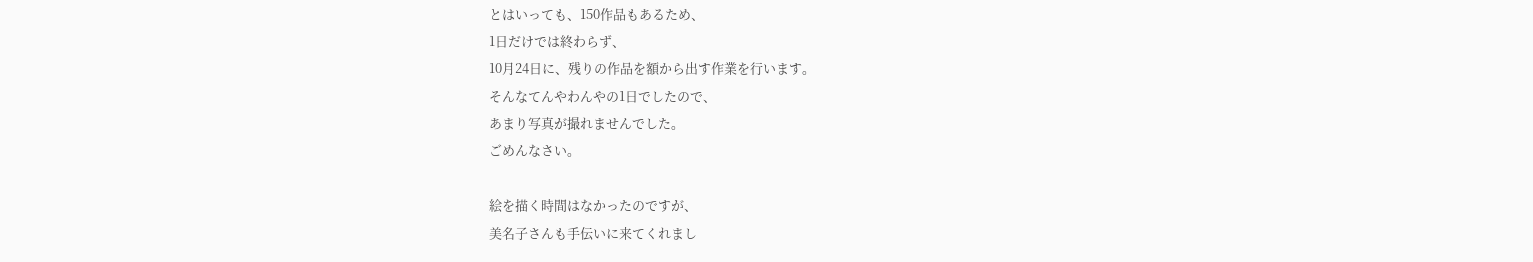とはいっても、150作品もあるため、
1日だけでは終わらず、
10月24日に、残りの作品を額から出す作業を行います。
そんなてんやわんやの1日でしたので、
あまり写真が撮れませんでした。
ごめんなさい。

絵を描く時間はなかったのですが、
美名子さんも手伝いに来てくれまし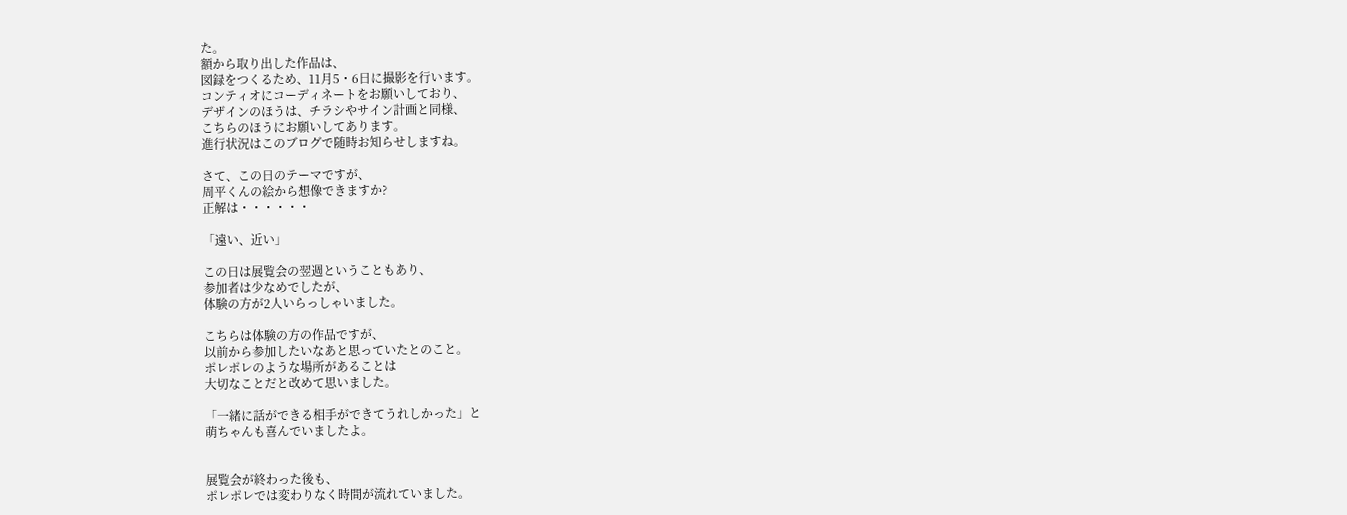た。
額から取り出した作品は、
図録をつくるため、11月5・6日に撮影を行います。
コンティオにコーディネートをお願いしており、
デザインのほうは、チラシやサイン計画と同様、
こちらのほうにお願いしてあります。
進行状況はこのブログで随時お知らせしますね。

さて、この日のテーマですが、
周平くんの絵から想像できますか?
正解は・・・・・・

「遠い、近い」

この日は展覧会の翌週ということもあり、
参加者は少なめでしたが、
体験の方が2人いらっしゃいました。

こちらは体験の方の作品ですが、
以前から参加したいなあと思っていたとのこと。
ポレポレのような場所があることは
大切なことだと改めて思いました。

「一緒に話ができる相手ができてうれしかった」と
萌ちゃんも喜んでいましたよ。


展覧会が終わった後も、
ポレポレでは変わりなく時間が流れていました。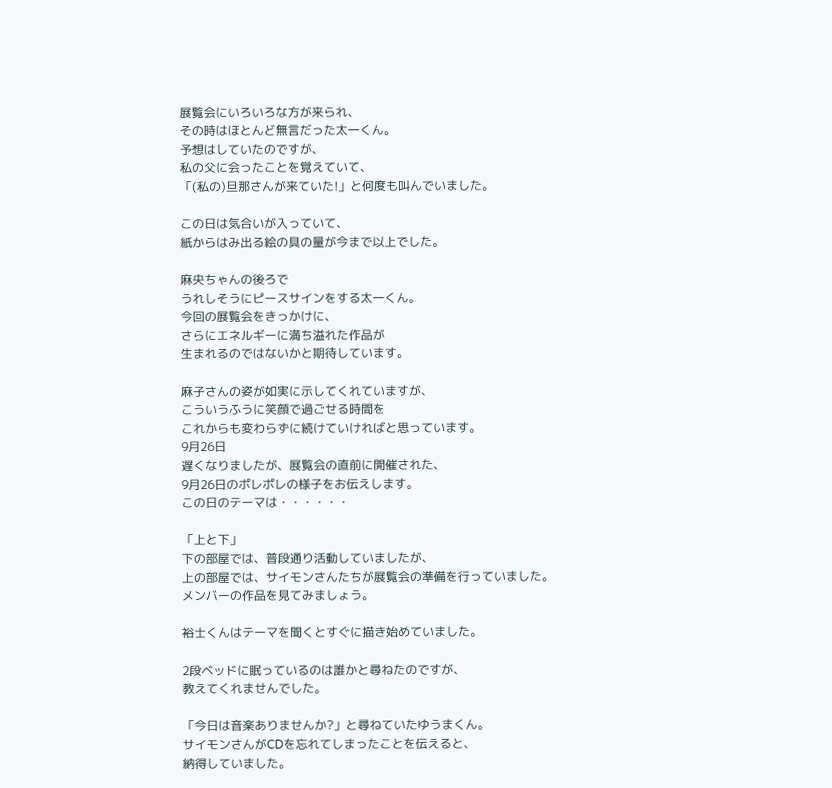展覧会にいろいろな方が来られ、
その時はほとんど無言だった太一くん。
予想はしていたのですが、
私の父に会ったことを覚えていて、
「(私の)旦那さんが来ていた!」と何度も叫んでいました。

この日は気合いが入っていて、
紙からはみ出る絵の具の量が今まで以上でした。

麻央ちゃんの後ろで
うれしそうにピースサインをする太一くん。
今回の展覧会をきっかけに、
さらにエネルギーに満ち溢れた作品が
生まれるのではないかと期待しています。

麻子さんの姿が如実に示してくれていますが、
こういうふうに笑顔で過ごせる時間を
これからも変わらずに続けていければと思っています。
9月26日
遅くなりましたが、展覧会の直前に開催された、
9月26日のポレポレの様子をお伝えします。
この日のテーマは・・・・・・

「上と下」
下の部屋では、普段通り活動していましたが、
上の部屋では、サイモンさんたちが展覧会の準備を行っていました。
メンバーの作品を見てみましょう。

裕士くんはテーマを聞くとすぐに描き始めていました。

2段ベッドに眠っているのは誰かと尋ねたのですが、
教えてくれませんでした。

「今日は音楽ありませんか?」と尋ねていたゆうまくん。
サイモンさんがCDを忘れてしまったことを伝えると、
納得していました。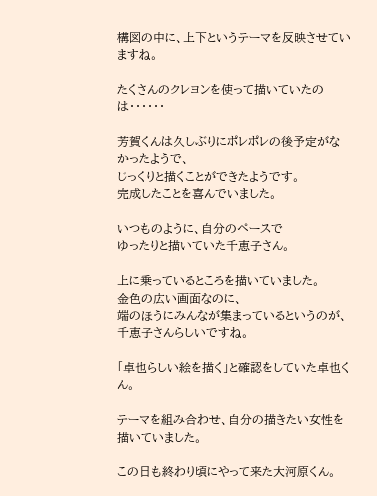構図の中に、上下というテーマを反映させていますね。

たくさんのクレヨンを使って描いていたのは・・・・・・

芳賀くんは久しぶりにポレポレの後予定がなかったようで、
じっくりと描くことができたようです。
完成したことを喜んでいました。

いつものように、自分のペースで
ゆったりと描いていた千恵子さん。

上に乗っているところを描いていました。
金色の広い画面なのに、
端のほうにみんなが集まっているというのが、
千恵子さんらしいですね。

「卓也らしい絵を描く」と確認をしていた卓也くん。

テーマを組み合わせ、自分の描きたい女性を描いていました。

この日も終わり頃にやって来た大河原くん。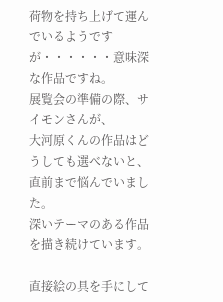荷物を持ち上げて運んでいるようですが・・・・・・意味深な作品ですね。
展覧会の準備の際、サイモンさんが、
大河原くんの作品はどうしても選べないと、直前まで悩んでいました。
深いテーマのある作品を描き続けています。

直接絵の具を手にして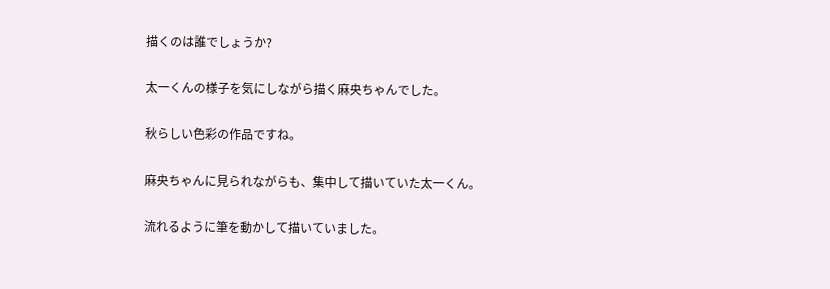描くのは誰でしょうか?

太一くんの様子を気にしながら描く麻央ちゃんでした。

秋らしい色彩の作品ですね。

麻央ちゃんに見られながらも、集中して描いていた太一くん。

流れるように筆を動かして描いていました。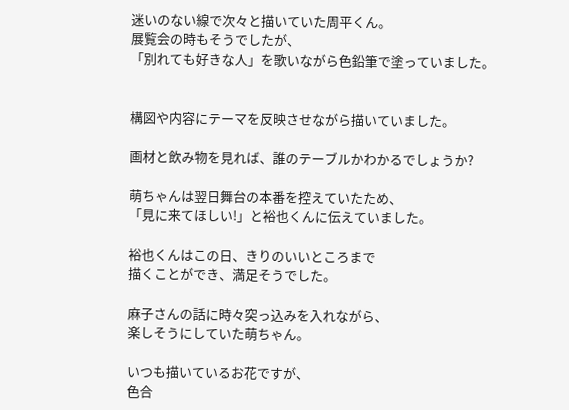迷いのない線で次々と描いていた周平くん。
展覧会の時もそうでしたが、
「別れても好きな人」を歌いながら色鉛筆で塗っていました。


構図や内容にテーマを反映させながら描いていました。

画材と飲み物を見れば、誰のテーブルかわかるでしょうか?

萌ちゃんは翌日舞台の本番を控えていたため、
「見に来てほしい!」と裕也くんに伝えていました。

裕也くんはこの日、きりのいいところまで
描くことができ、満足そうでした。

麻子さんの話に時々突っ込みを入れながら、
楽しそうにしていた萌ちゃん。

いつも描いているお花ですが、
色合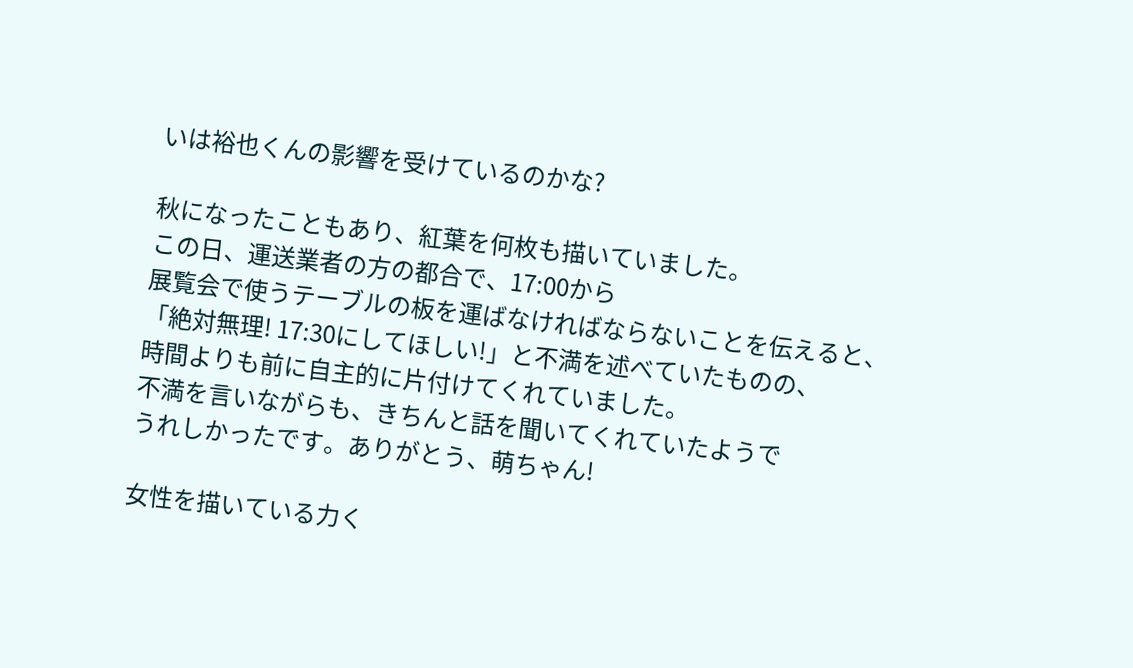いは裕也くんの影響を受けているのかな?

秋になったこともあり、紅葉を何枚も描いていました。
この日、運送業者の方の都合で、17:00から
展覧会で使うテーブルの板を運ばなければならないことを伝えると、
「絶対無理! 17:30にしてほしい!」と不満を述べていたものの、
時間よりも前に自主的に片付けてくれていました。
不満を言いながらも、きちんと話を聞いてくれていたようで
うれしかったです。ありがとう、萌ちゃん!

女性を描いている力く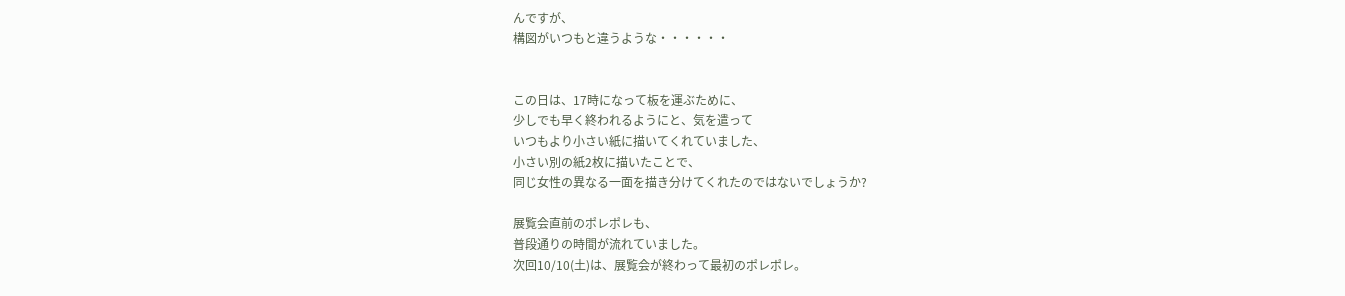んですが、
構図がいつもと違うような・・・・・・


この日は、17時になって板を運ぶために、
少しでも早く終われるようにと、気を遣って
いつもより小さい紙に描いてくれていました、
小さい別の紙2枚に描いたことで、
同じ女性の異なる一面を描き分けてくれたのではないでしょうか?

展覧会直前のポレポレも、
普段通りの時間が流れていました。
次回10/10(土)は、展覧会が終わって最初のポレポレ。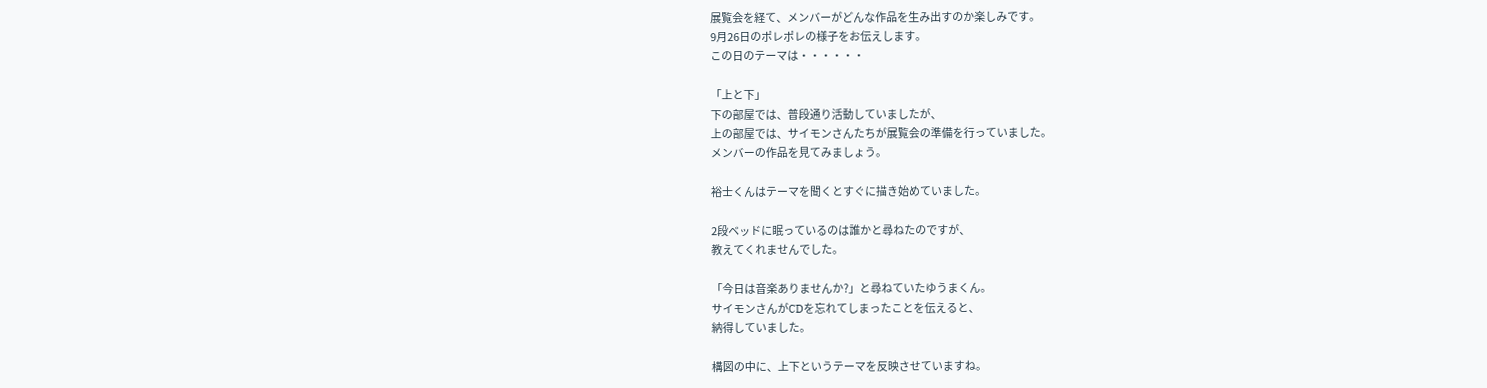展覧会を経て、メンバーがどんな作品を生み出すのか楽しみです。
9月26日のポレポレの様子をお伝えします。
この日のテーマは・・・・・・

「上と下」
下の部屋では、普段通り活動していましたが、
上の部屋では、サイモンさんたちが展覧会の準備を行っていました。
メンバーの作品を見てみましょう。

裕士くんはテーマを聞くとすぐに描き始めていました。

2段ベッドに眠っているのは誰かと尋ねたのですが、
教えてくれませんでした。

「今日は音楽ありませんか?」と尋ねていたゆうまくん。
サイモンさんがCDを忘れてしまったことを伝えると、
納得していました。

構図の中に、上下というテーマを反映させていますね。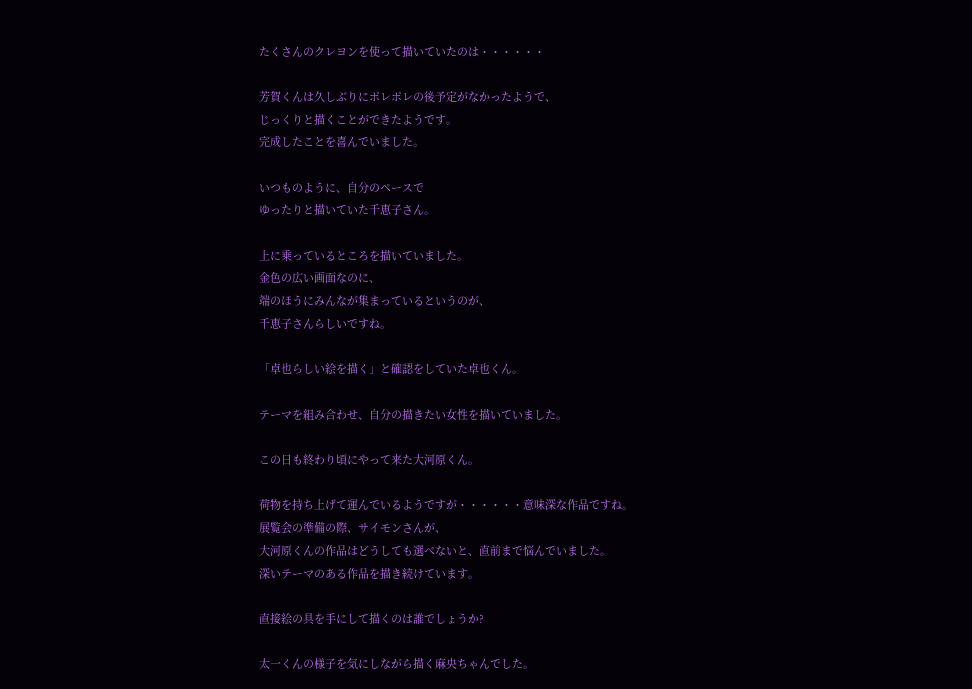たくさんのクレヨンを使って描いていたのは・・・・・・

芳賀くんは久しぶりにポレポレの後予定がなかったようで、
じっくりと描くことができたようです。
完成したことを喜んでいました。

いつものように、自分のペースで
ゆったりと描いていた千恵子さん。

上に乗っているところを描いていました。
金色の広い画面なのに、
端のほうにみんなが集まっているというのが、
千恵子さんらしいですね。

「卓也らしい絵を描く」と確認をしていた卓也くん。

テーマを組み合わせ、自分の描きたい女性を描いていました。

この日も終わり頃にやって来た大河原くん。

荷物を持ち上げて運んでいるようですが・・・・・・意味深な作品ですね。
展覧会の準備の際、サイモンさんが、
大河原くんの作品はどうしても選べないと、直前まで悩んでいました。
深いテーマのある作品を描き続けています。

直接絵の具を手にして描くのは誰でしょうか?

太一くんの様子を気にしながら描く麻央ちゃんでした。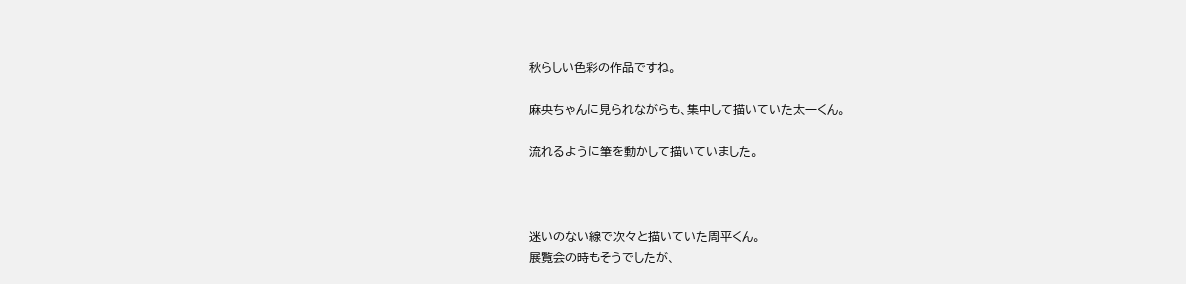秋らしい色彩の作品ですね。

麻央ちゃんに見られながらも、集中して描いていた太一くん。

流れるように筆を動かして描いていました。



迷いのない線で次々と描いていた周平くん。
展覧会の時もそうでしたが、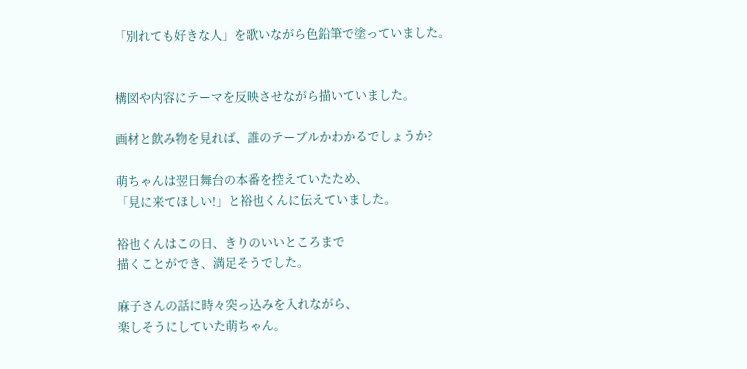「別れても好きな人」を歌いながら色鉛筆で塗っていました。


構図や内容にテーマを反映させながら描いていました。

画材と飲み物を見れば、誰のテーブルかわかるでしょうか?

萌ちゃんは翌日舞台の本番を控えていたため、
「見に来てほしい!」と裕也くんに伝えていました。

裕也くんはこの日、きりのいいところまで
描くことができ、満足そうでした。

麻子さんの話に時々突っ込みを入れながら、
楽しそうにしていた萌ちゃん。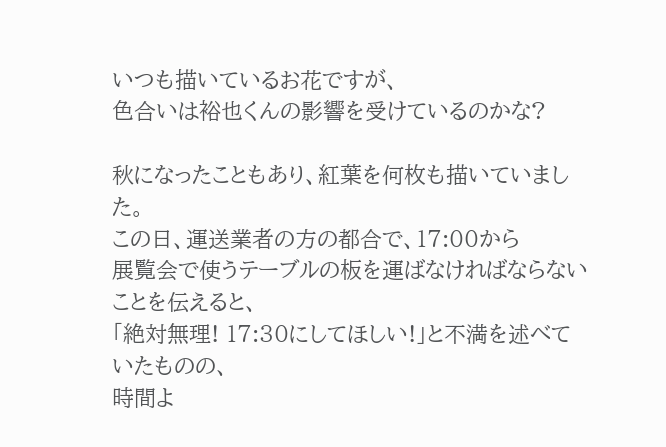いつも描いているお花ですが、
色合いは裕也くんの影響を受けているのかな?

秋になったこともあり、紅葉を何枚も描いていました。
この日、運送業者の方の都合で、17:00から
展覧会で使うテーブルの板を運ばなければならないことを伝えると、
「絶対無理! 17:30にしてほしい!」と不満を述べていたものの、
時間よ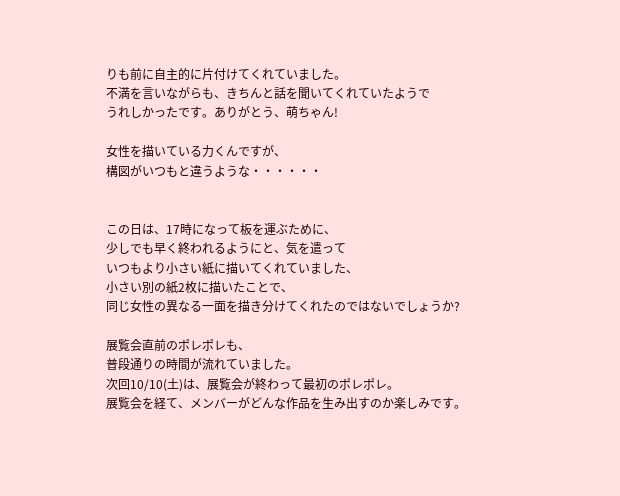りも前に自主的に片付けてくれていました。
不満を言いながらも、きちんと話を聞いてくれていたようで
うれしかったです。ありがとう、萌ちゃん!

女性を描いている力くんですが、
構図がいつもと違うような・・・・・・


この日は、17時になって板を運ぶために、
少しでも早く終われるようにと、気を遣って
いつもより小さい紙に描いてくれていました、
小さい別の紙2枚に描いたことで、
同じ女性の異なる一面を描き分けてくれたのではないでしょうか?

展覧会直前のポレポレも、
普段通りの時間が流れていました。
次回10/10(土)は、展覧会が終わって最初のポレポレ。
展覧会を経て、メンバーがどんな作品を生み出すのか楽しみです。